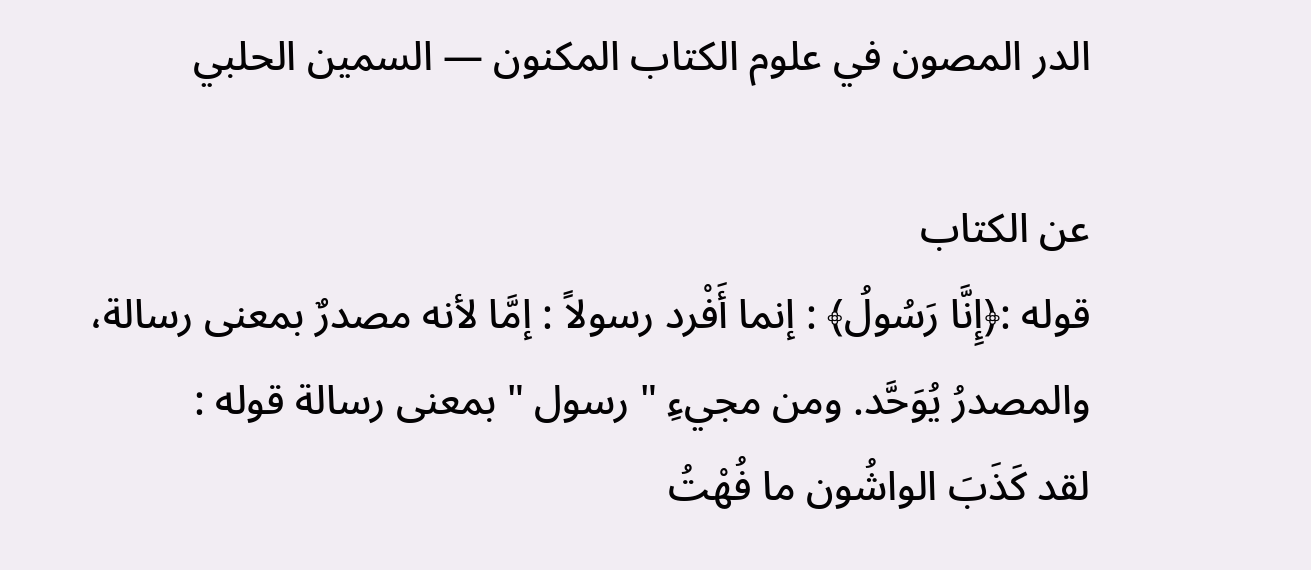الدر المصون في علوم الكتاب المكنون — السمين الحلبي

عن الكتاب
قوله :﴿إِنَّا رَسُولُ﴾ : إنما أَفْرد رسولاً : إمَّا لأنه مصدرٌ بمعنى رسالة، والمصدرُ يُوَحَّد. ومن مجيءِ " رسول " بمعنى رسالة قوله :
لقد كَذَبَ الواشُون ما فُهْتُ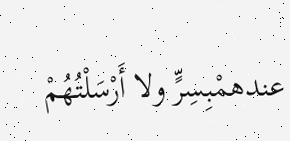عندهمْبِسِرٍّ ولا أَرْسَلْتُهُمْ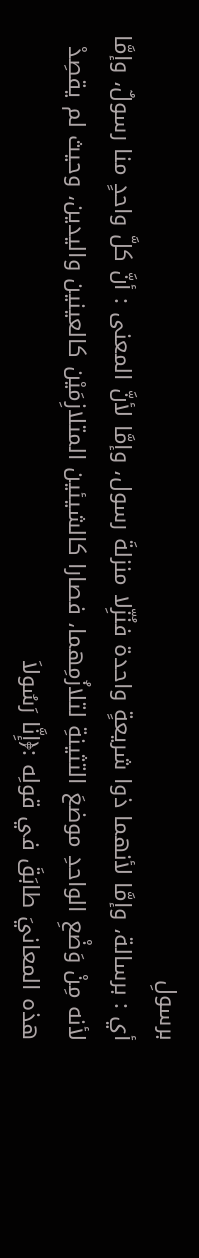برسولِ
أي : برسالة، وإمَّا لأنهما ذوا شريعةٍ واحدة فنُزِّلا منزلةَ رسول، وإمَّا لأنَّ المعنى : أنَّ كلَّ واحدٍ منا رسولٌ، وإمَّا لأنه مِنْ وَضْعِ الواحدِ موضعَ التثينةِ لتلازُمِهما، فصارا كالشيئين المتلازِمَيْن كالعينين واليدين، وحيث لم يقصِدْ هذه المعانيَ طابَقَ في قولِه :﴿إِنَّا رَسُولاَ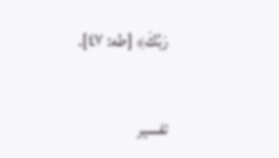رَبِّكَ﴾ [طه: ٤٧].

تفسير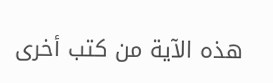هذه الآية من كتب أخرى